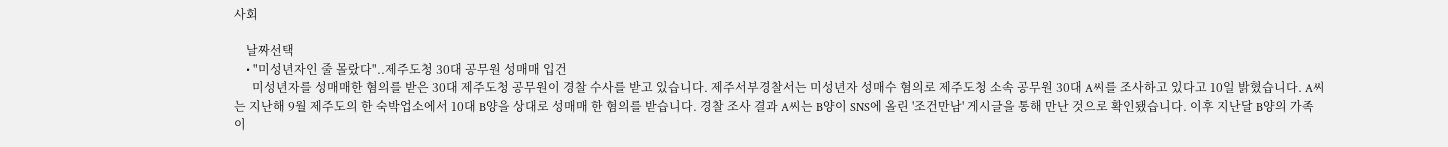사회

    날짜선택
    • "미성년자인 줄 몰랐다"..제주도청 30대 공무원 성매매 입건
      미성년자를 성매매한 혐의를 받은 30대 제주도청 공무원이 경찰 수사를 받고 있습니다. 제주서부경찰서는 미성년자 성매수 혐의로 제주도청 소속 공무원 30대 A씨를 조사하고 있다고 10일 밝혔습니다. A씨는 지난해 9월 제주도의 한 숙박업소에서 10대 B양을 상대로 성매매 한 혐의를 받습니다. 경찰 조사 결과 A씨는 B양이 SNS에 올린 '조건만남' 게시글을 통해 만난 것으로 확인됐습니다. 이후 지난달 B양의 가족이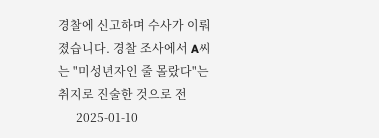경찰에 신고하며 수사가 이뤄졌습니다. 경찰 조사에서 A씨는 "미성년자인 줄 몰랐다"는 취지로 진술한 것으로 전
      2025-01-10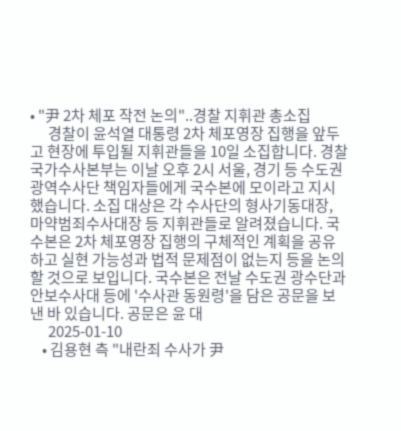• "尹 2차 체포 작전 논의"..경찰 지휘관 총소집
      경찰이 윤석열 대통령 2차 체포영장 집행을 앞두고 현장에 투입될 지휘관들을 10일 소집합니다. 경찰 국가수사본부는 이날 오후 2시 서울, 경기 등 수도권 광역수사단 책임자들에게 국수본에 모이라고 지시했습니다. 소집 대상은 각 수사단의 형사기동대장, 마약범죄수사대장 등 지휘관들로 알려졌습니다. 국수본은 2차 체포영장 집행의 구체적인 계획을 공유하고 실현 가능성과 법적 문제점이 없는지 등을 논의할 것으로 보입니다. 국수본은 전날 수도권 광수단과 안보수사대 등에 '수사관 동원령'을 담은 공문을 보낸 바 있습니다. 공문은 윤 대
      2025-01-10
    • 김용현 측 "내란죄 수사가 尹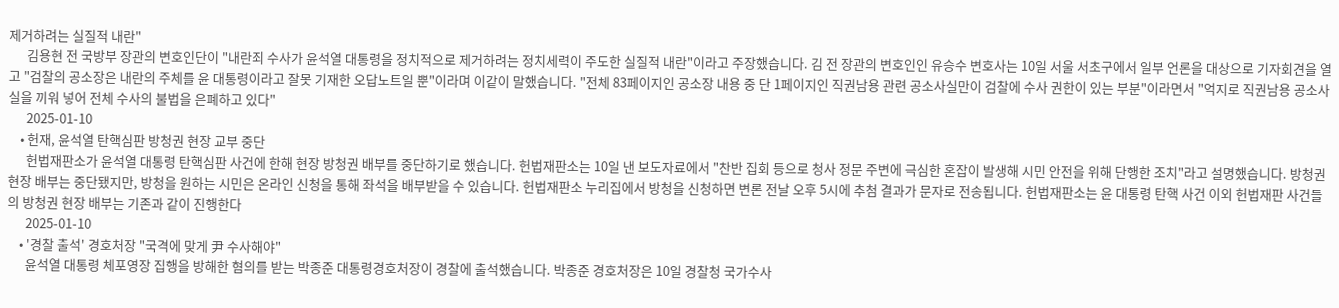제거하려는 실질적 내란"
      김용현 전 국방부 장관의 변호인단이 "내란죄 수사가 윤석열 대통령을 정치적으로 제거하려는 정치세력이 주도한 실질적 내란"이라고 주장했습니다. 김 전 장관의 변호인인 유승수 변호사는 10일 서울 서초구에서 일부 언론을 대상으로 기자회견을 열고 "검찰의 공소장은 내란의 주체를 윤 대통령이라고 잘못 기재한 오답노트일 뿐"이라며 이같이 말했습니다. "전체 83페이지인 공소장 내용 중 단 1페이지인 직권남용 관련 공소사실만이 검찰에 수사 권한이 있는 부분"이라면서 "억지로 직권남용 공소사실을 끼워 넣어 전체 수사의 불법을 은폐하고 있다"
      2025-01-10
    • 헌재, 윤석열 탄핵심판 방청권 현장 교부 중단
      헌법재판소가 윤석열 대통령 탄핵심판 사건에 한해 현장 방청권 배부를 중단하기로 했습니다. 헌법재판소는 10일 낸 보도자료에서 "찬반 집회 등으로 청사 정문 주변에 극심한 혼잡이 발생해 시민 안전을 위해 단행한 조치"라고 설명했습니다. 방청권 현장 배부는 중단됐지만, 방청을 원하는 시민은 온라인 신청을 통해 좌석을 배부받을 수 있습니다. 헌법재판소 누리집에서 방청을 신청하면 변론 전날 오후 5시에 추첨 결과가 문자로 전송됩니다. 헌법재판소는 윤 대통령 탄핵 사건 이외 헌법재판 사건들의 방청권 현장 배부는 기존과 같이 진행한다
      2025-01-10
    • '경찰 출석' 경호처장 "국격에 맞게 尹 수사해야"
      윤석열 대통령 체포영장 집행을 방해한 혐의를 받는 박종준 대통령경호처장이 경찰에 출석했습니다. 박종준 경호처장은 10일 경찰청 국가수사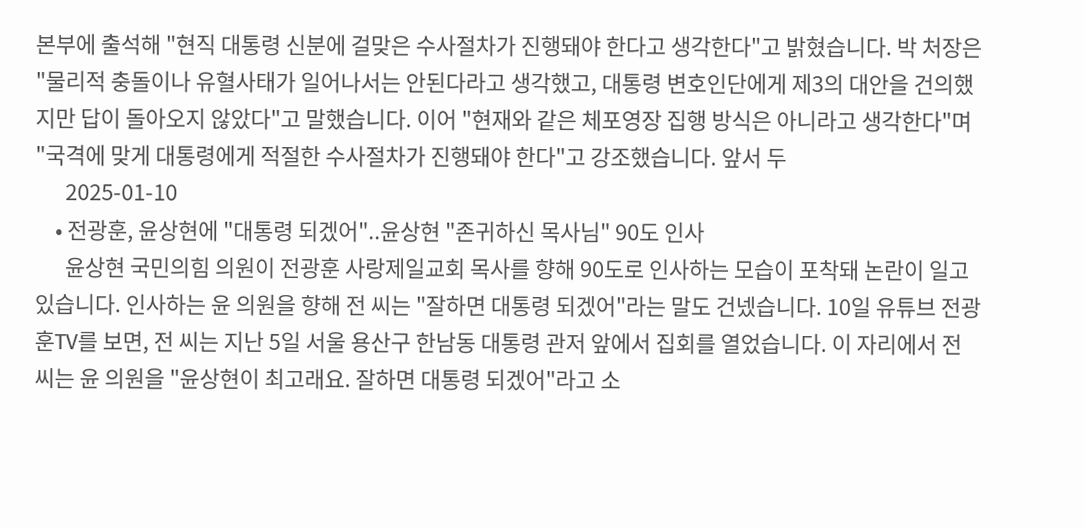본부에 출석해 "현직 대통령 신분에 걸맞은 수사절차가 진행돼야 한다고 생각한다"고 밝혔습니다. 박 처장은 "물리적 충돌이나 유혈사태가 일어나서는 안된다라고 생각했고, 대통령 변호인단에게 제3의 대안을 건의했지만 답이 돌아오지 않았다"고 말했습니다. 이어 "현재와 같은 체포영장 집행 방식은 아니라고 생각한다"며 "국격에 맞게 대통령에게 적절한 수사절차가 진행돼야 한다"고 강조했습니다. 앞서 두
      2025-01-10
    • 전광훈, 윤상현에 "대통령 되겠어"..윤상현 "존귀하신 목사님" 90도 인사
      윤상현 국민의힘 의원이 전광훈 사랑제일교회 목사를 향해 90도로 인사하는 모습이 포착돼 논란이 일고 있습니다. 인사하는 윤 의원을 향해 전 씨는 "잘하면 대통령 되겠어"라는 말도 건넸습니다. 10일 유튜브 전광훈TV를 보면, 전 씨는 지난 5일 서울 용산구 한남동 대통령 관저 앞에서 집회를 열었습니다. 이 자리에서 전 씨는 윤 의원을 "윤상현이 최고래요. 잘하면 대통령 되겠어"라고 소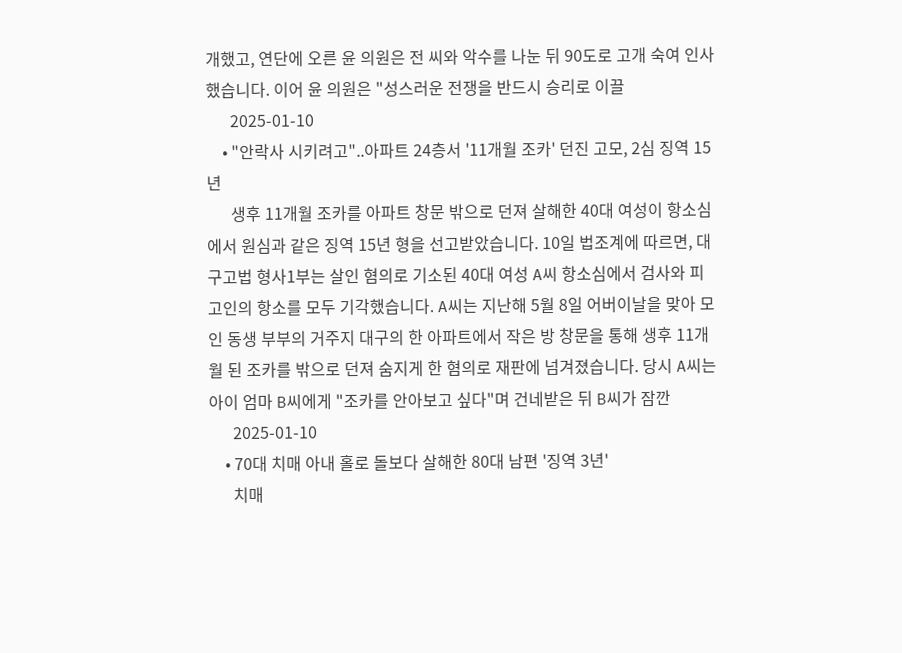개했고, 연단에 오른 윤 의원은 전 씨와 악수를 나눈 뒤 90도로 고개 숙여 인사했습니다. 이어 윤 의원은 "성스러운 전쟁을 반드시 승리로 이끌
      2025-01-10
    • "안락사 시키려고"..아파트 24층서 '11개월 조카' 던진 고모, 2심 징역 15년
      생후 11개월 조카를 아파트 창문 밖으로 던져 살해한 40대 여성이 항소심에서 원심과 같은 징역 15년 형을 선고받았습니다. 10일 법조계에 따르면, 대구고법 형사1부는 살인 혐의로 기소된 40대 여성 A씨 항소심에서 검사와 피고인의 항소를 모두 기각했습니다. A씨는 지난해 5월 8일 어버이날을 맞아 모인 동생 부부의 거주지 대구의 한 아파트에서 작은 방 창문을 통해 생후 11개월 된 조카를 밖으로 던져 숨지게 한 혐의로 재판에 넘겨졌습니다. 당시 A씨는 아이 엄마 B씨에게 "조카를 안아보고 싶다"며 건네받은 뒤 B씨가 잠깐
      2025-01-10
    • 70대 치매 아내 홀로 돌보다 살해한 80대 남편 '징역 3년'
      치매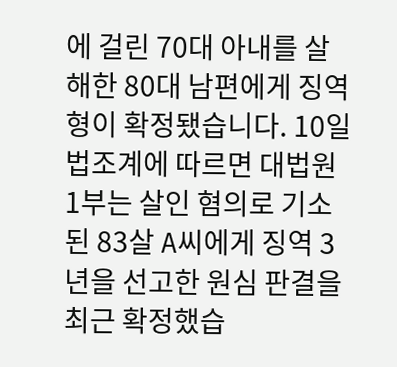에 걸린 70대 아내를 살해한 80대 남편에게 징역형이 확정됐습니다. 10일 법조계에 따르면 대법원 1부는 살인 혐의로 기소된 83살 A씨에게 징역 3년을 선고한 원심 판결을 최근 확정했습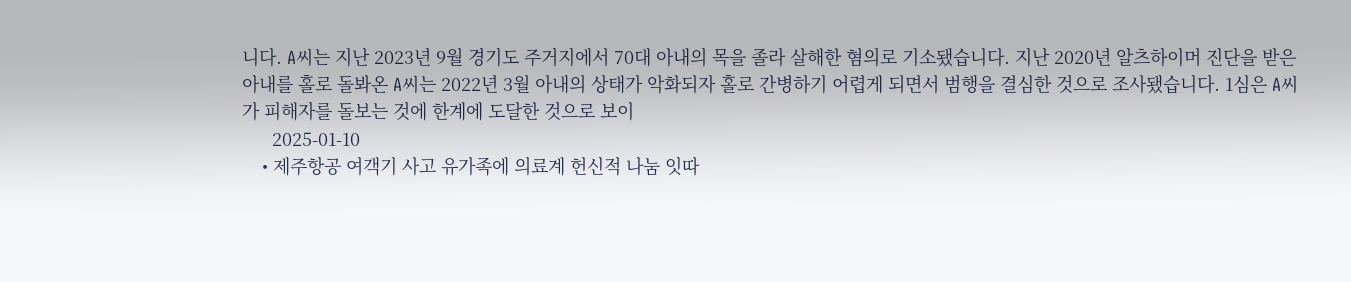니다. A씨는 지난 2023년 9월 경기도 주거지에서 70대 아내의 목을 졸라 살해한 혐의로 기소됐습니다. 지난 2020년 알츠하이머 진단을 받은 아내를 홀로 돌봐온 A씨는 2022년 3월 아내의 상태가 악화되자 홀로 간병하기 어렵게 되면서 범행을 결심한 것으로 조사됐습니다. 1심은 A씨가 피해자를 돌보는 것에 한계에 도달한 것으로 보이
      2025-01-10
    • 제주항공 여객기 사고 유가족에 의료계 헌신적 나눔 잇따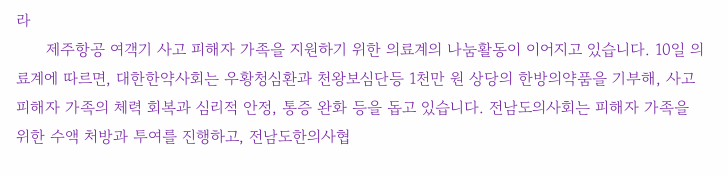라
      제주항공 여객기 사고 피해자 가족을 지원하기 위한 의료계의 나눔활동이 이어지고 있습니다. 10일 의료계에 따르면, 대한한약사회는 우황청심환과 천왕보심단등 1천만 원 상당의 한방의약품을 기부해, 사고 피해자 가족의 체력 회복과 심리적 안정, 통증 완화 등을 돕고 있습니다. 전남도의사회는 피해자 가족을 위한 수액 처방과 투여를 진행하고, 전남도한의사협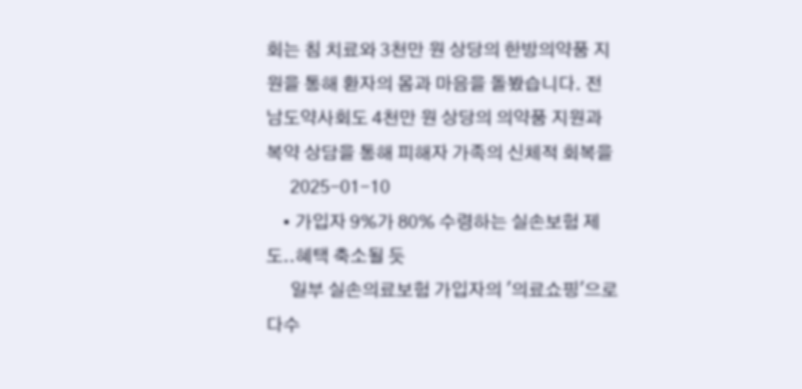회는 침 치료와 3천만 원 상당의 한방의약품 지원을 통해 환자의 몸과 마음을 돌봤습니다. 전남도약사회도 4천만 원 상당의 의약품 지원과 복약 상담을 통해 피해자 가족의 신체적 회복을
      2025-01-10
    • 가입자 9%가 80% 수령하는 실손보험 제도..혜택 축소될 듯
      일부 실손의료보험 가입자의 '의료쇼핑'으로 다수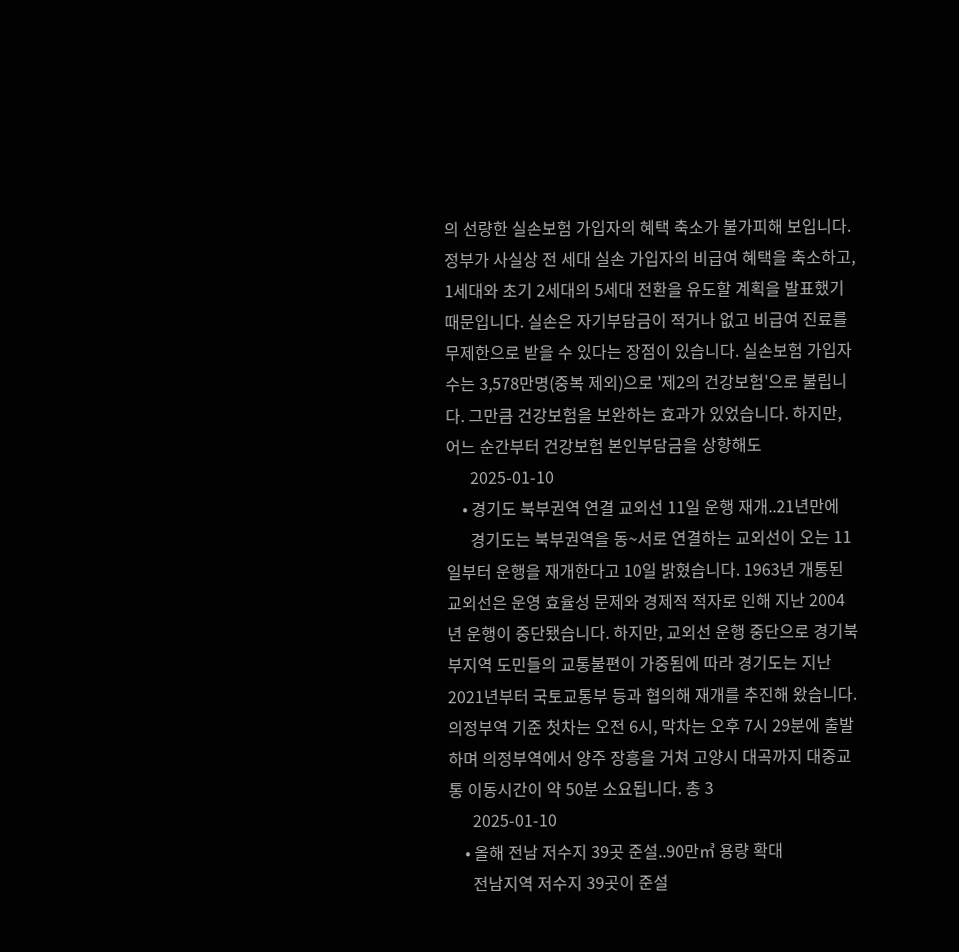의 선량한 실손보험 가입자의 혜택 축소가 불가피해 보입니다. 정부가 사실상 전 세대 실손 가입자의 비급여 혜택을 축소하고, 1세대와 초기 2세대의 5세대 전환을 유도할 계획을 발표했기 때문입니다. 실손은 자기부담금이 적거나 없고 비급여 진료를 무제한으로 받을 수 있다는 장점이 있습니다. 실손보험 가입자 수는 3,578만명(중복 제외)으로 '제2의 건강보험'으로 불립니다. 그만큼 건강보험을 보완하는 효과가 있었습니다. 하지만, 어느 순간부터 건강보험 본인부담금을 상향해도
      2025-01-10
    • 경기도 북부권역 연결 교외선 11일 운행 재개..21년만에
      경기도는 북부권역을 동~서로 연결하는 교외선이 오는 11일부터 운행을 재개한다고 10일 밝혔습니다. 1963년 개통된 교외선은 운영 효율성 문제와 경제적 적자로 인해 지난 2004년 운행이 중단됐습니다. 하지만, 교외선 운행 중단으로 경기북부지역 도민들의 교통불편이 가중됨에 따라 경기도는 지난 2021년부터 국토교통부 등과 협의해 재개를 추진해 왔습니다. 의정부역 기준 첫차는 오전 6시, 막차는 오후 7시 29분에 출발하며 의정부역에서 양주 장흥을 거쳐 고양시 대곡까지 대중교통 이동시간이 약 50분 소요됩니다. 총 3
      2025-01-10
    • 올해 전남 저수지 39곳 준설..90만㎥ 용량 확대
      전남지역 저수지 39곳이 준설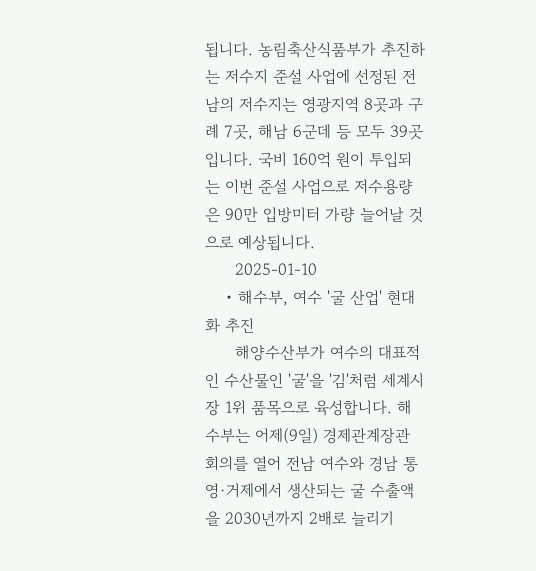됩니다. 농림축산식품부가 추진하는 저수지 준설 사업에 선정된 전남의 저수지는 영광지역 8곳과 구례 7곳, 해남 6군데 등 모두 39곳입니다. 국비 160억 원이 투입되는 이번 준설 사업으로 저수용량은 90만 입방미터 가량 늘어날 것으로 예상됩니다.
      2025-01-10
    • 해수부, 여수 '굴 산업' 현대화 추진
      해양수산부가 여수의 대표적인 수산물인 '굴'을 '김'처럼 세계시장 1위 품목으로 육성합니다. 해수부는 어제(9일) 경제관계장관 회의를 열어 전남 여수와 경남 통영·거제에서 생산되는 굴 수출액을 2030년까지 2배로 늘리기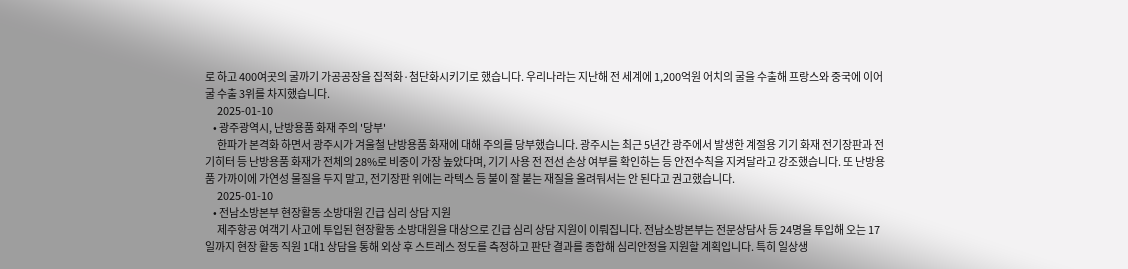로 하고 400여곳의 굴까기 가공공장을 집적화·첨단화시키기로 했습니다. 우리나라는 지난해 전 세계에 1,200억원 어치의 굴을 수출해 프랑스와 중국에 이어 굴 수출 3위를 차지했습니다.
      2025-01-10
    • 광주광역시, 난방용품 화재 주의 '당부'
      한파가 본격화 하면서 광주시가 겨울철 난방용품 화재에 대해 주의를 당부했습니다. 광주시는 최근 5년간 광주에서 발생한 계절용 기기 화재 전기장판과 전기히터 등 난방용품 화재가 전체의 28%로 비중이 가장 높았다며, 기기 사용 전 전선 손상 여부를 확인하는 등 안전수칙을 지켜달라고 강조했습니다. 또 난방용품 가까이에 가연성 물질을 두지 말고, 전기장판 위에는 라텍스 등 불이 잘 붙는 재질을 올려둬서는 안 된다고 권고했습니다.
      2025-01-10
    • 전남소방본부 현장활동 소방대원 긴급 심리 상담 지원
      제주항공 여객기 사고에 투입된 현장활동 소방대원을 대상으로 긴급 심리 상담 지원이 이뤄집니다. 전남소방본부는 전문상담사 등 24명을 투입해 오는 17일까지 현장 활동 직원 1대1 상담을 통해 외상 후 스트레스 정도를 측정하고 판단 결과를 종합해 심리안정을 지원할 계획입니다. 특히 일상생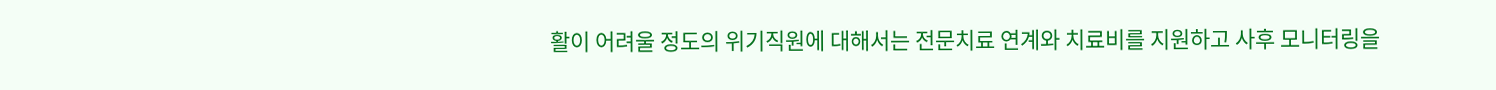활이 어려울 정도의 위기직원에 대해서는 전문치료 연계와 치료비를 지원하고 사후 모니터링을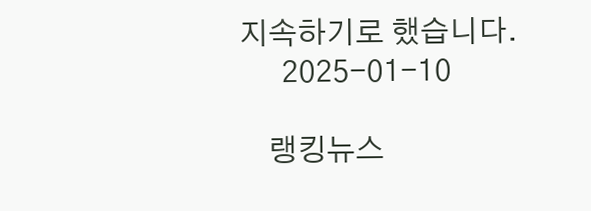지속하기로 했습니다.
      2025-01-10

    랭킹뉴스